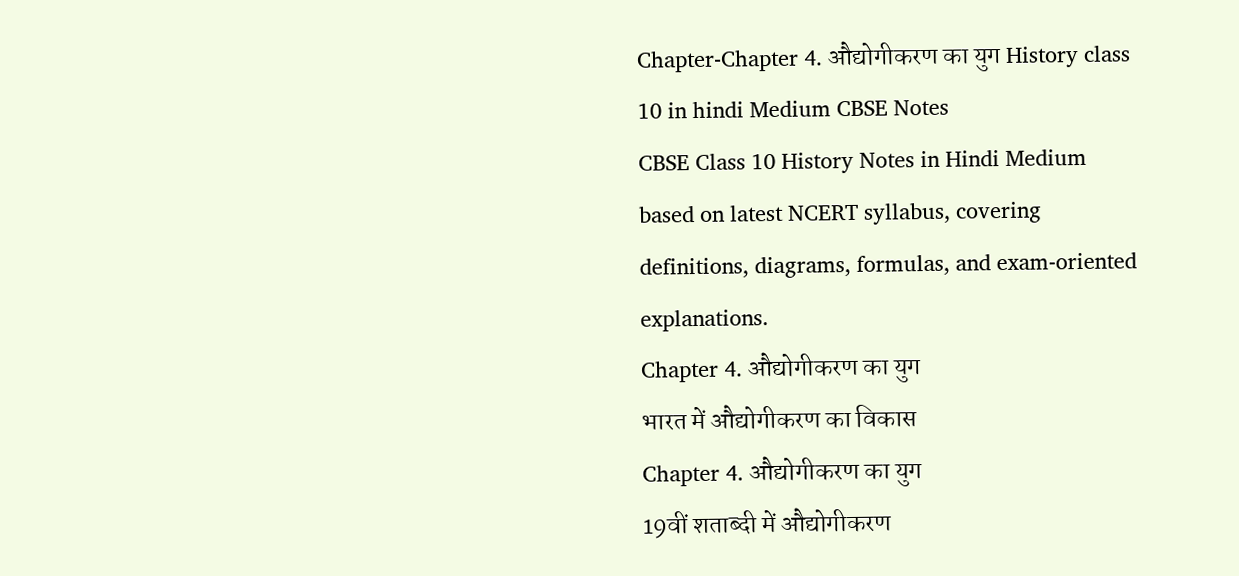Chapter-Chapter 4. औद्योगीकरण का युग History class 10 in hindi Medium CBSE Notes
CBSE Class 10 History Notes in Hindi Medium based on latest NCERT syllabus, covering definitions, diagrams, formulas, and exam-oriented explanations.
Chapter 4. औद्योगीकरण का युग
भारत में औद्योगीकरण का विकास
Chapter 4. औद्योगीकरण का युग
19वीं शताब्दी में औद्योगीकरण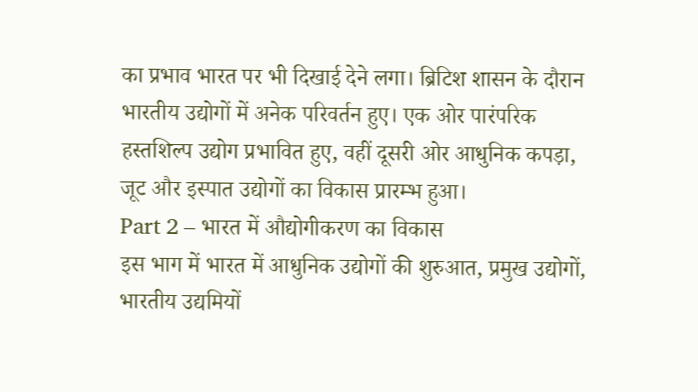का प्रभाव भारत पर भी दिखाई देने लगा। ब्रिटिश शासन के दौरान भारतीय उद्योगों में अनेक परिवर्तन हुए। एक ओर पारंपरिक हस्तशिल्प उद्योग प्रभावित हुए, वहीं दूसरी ओर आधुनिक कपड़ा, जूट और इस्पात उद्योगों का विकास प्रारम्भ हुआ।
Part 2 – भारत में औद्योगीकरण का विकास
इस भाग में भारत में आधुनिक उद्योगों की शुरुआत, प्रमुख उद्योगों, भारतीय उद्यमियों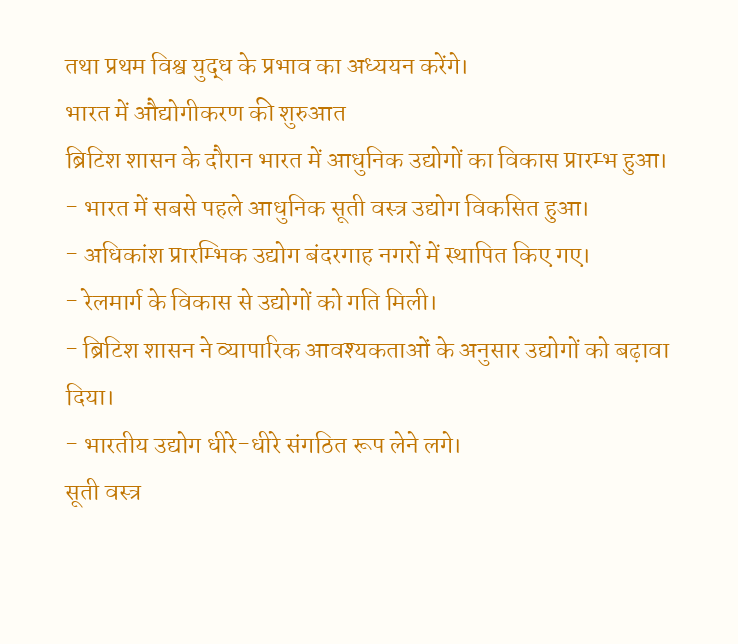तथा प्रथम विश्व युद्ध के प्रभाव का अध्ययन करेंगे।
भारत में औद्योगीकरण की शुरुआत
ब्रिटिश शासन के दौरान भारत में आधुनिक उद्योगों का विकास प्रारम्भ हुआ।
- भारत में सबसे पहले आधुनिक सूती वस्त्र उद्योग विकसित हुआ।
- अधिकांश प्रारम्भिक उद्योग बंदरगाह नगरों में स्थापित किए गए।
- रेलमार्ग के विकास से उद्योगों को गति मिली।
- ब्रिटिश शासन ने व्यापारिक आवश्यकताओं के अनुसार उद्योगों को बढ़ावा दिया।
- भारतीय उद्योग धीरे-धीरे संगठित रूप लेने लगे।
सूती वस्त्र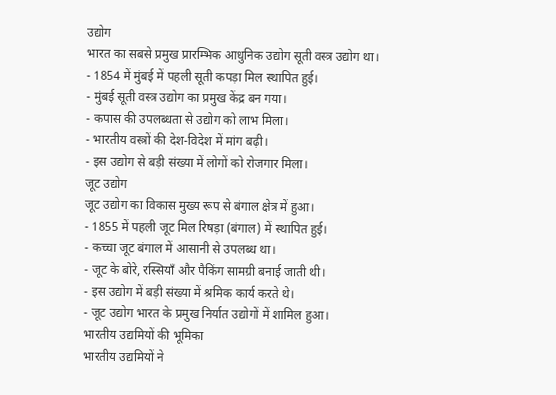उद्योग
भारत का सबसे प्रमुख प्रारम्भिक आधुनिक उद्योग सूती वस्त्र उद्योग था।
- 1854 में मुंबई में पहली सूती कपड़ा मिल स्थापित हुई।
- मुंबई सूती वस्त्र उद्योग का प्रमुख केंद्र बन गया।
- कपास की उपलब्धता से उद्योग को लाभ मिला।
- भारतीय वस्त्रों की देश-विदेश में मांग बढ़ी।
- इस उद्योग से बड़ी संख्या में लोगों को रोजगार मिला।
जूट उद्योग
जूट उद्योग का विकास मुख्य रूप से बंगाल क्षेत्र में हुआ।
- 1855 में पहली जूट मिल रिषड़ा (बंगाल) में स्थापित हुई।
- कच्चा जूट बंगाल में आसानी से उपलब्ध था।
- जूट के बोरे, रस्सियाँ और पैकिंग सामग्री बनाई जाती थी।
- इस उद्योग में बड़ी संख्या में श्रमिक कार्य करते थे।
- जूट उद्योग भारत के प्रमुख निर्यात उद्योगों में शामिल हुआ।
भारतीय उद्यमियों की भूमिका
भारतीय उद्यमियों ने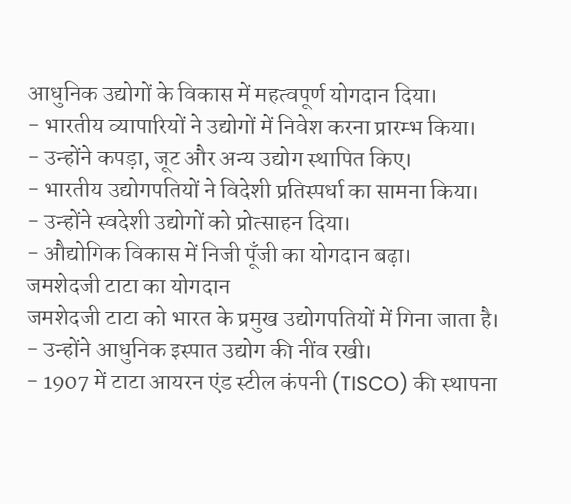आधुनिक उद्योगों के विकास में महत्वपूर्ण योगदान दिया।
- भारतीय व्यापारियों ने उद्योगों में निवेश करना प्रारम्भ किया।
- उन्होंने कपड़ा, जूट और अन्य उद्योग स्थापित किए।
- भारतीय उद्योगपतियों ने विदेशी प्रतिस्पर्धा का सामना किया।
- उन्होंने स्वदेशी उद्योगों को प्रोत्साहन दिया।
- औद्योगिक विकास में निजी पूँजी का योगदान बढ़ा।
जमशेदजी टाटा का योगदान
जमशेदजी टाटा को भारत के प्रमुख उद्योगपतियों में गिना जाता है।
- उन्होंने आधुनिक इस्पात उद्योग की नींव रखी।
- 1907 में टाटा आयरन एंड स्टील कंपनी (TISCO) की स्थापना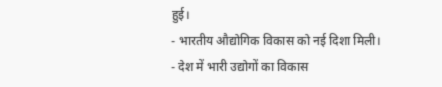हुई।
- भारतीय औद्योगिक विकास को नई दिशा मिली।
- देश में भारी उद्योगों का विकास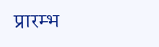प्रारम्भ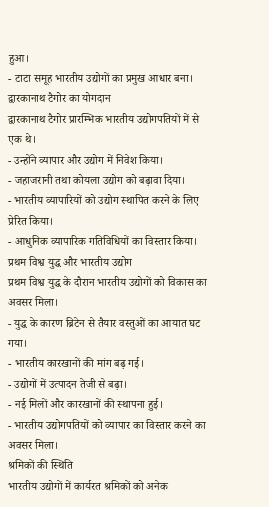हुआ।
- टाटा समूह भारतीय उद्योगों का प्रमुख आधार बना।
द्वारकानाथ टैगोर का योगदान
द्वारकानाथ टैगोर प्रारम्भिक भारतीय उद्योगपतियों में से एक थे।
- उन्होंने व्यापार और उद्योग में निवेश किया।
- जहाजरानी तथा कोयला उद्योग को बढ़ावा दिया।
- भारतीय व्यापारियों को उद्योग स्थापित करने के लिए प्रेरित किया।
- आधुनिक व्यापारिक गतिविधियों का विस्तार किया।
प्रथम विश्व युद्ध और भारतीय उद्योग
प्रथम विश्व युद्ध के दौरान भारतीय उद्योगों को विकास का अवसर मिला।
- युद्ध के कारण ब्रिटेन से तैयार वस्तुओं का आयात घट गया।
- भारतीय कारखानों की मांग बढ़ गई।
- उद्योगों में उत्पादन तेजी से बढ़ा।
- नई मिलों और कारखानों की स्थापना हुई।
- भारतीय उद्योगपतियों को व्यापार का विस्तार करने का अवसर मिला।
श्रमिकों की स्थिति
भारतीय उद्योगों में कार्यरत श्रमिकों को अनेक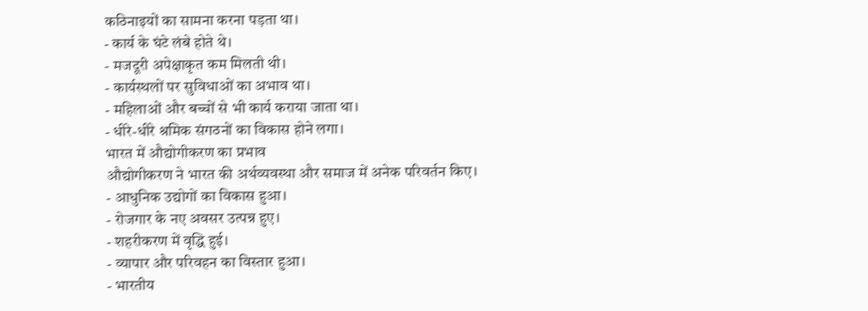कठिनाइयों का सामना करना पड़ता था।
- कार्य के घंटे लंबे होते थे।
- मजदूरी अपेक्षाकृत कम मिलती थी।
- कार्यस्थलों पर सुविधाओं का अभाव था।
- महिलाओं और बच्चों से भी कार्य कराया जाता था।
- धीरे-धीरे श्रमिक संगठनों का विकास होने लगा।
भारत में औद्योगीकरण का प्रभाव
औद्योगीकरण ने भारत की अर्थव्यवस्था और समाज में अनेक परिवर्तन किए।
- आधुनिक उद्योगों का विकास हुआ।
- रोजगार के नए अवसर उत्पन्न हुए।
- शहरीकरण में वृद्धि हुई।
- व्यापार और परिवहन का विस्तार हुआ।
- भारतीय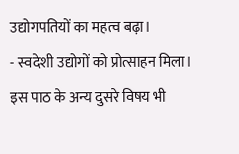उद्योगपतियों का महत्व बढ़ा।
- स्वदेशी उद्योगों को प्रोत्साहन मिला।
इस पाठ के अन्य दुसरे विषय भी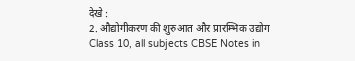देखे :
2. औद्योगीकरण की शुरुआत और प्रारम्भिक उद्योग
Class 10, all subjects CBSE Notes in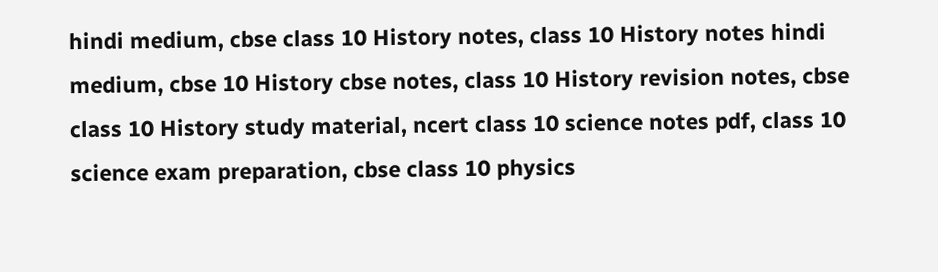hindi medium, cbse class 10 History notes, class 10 History notes hindi medium, cbse 10 History cbse notes, class 10 History revision notes, cbse class 10 History study material, ncert class 10 science notes pdf, class 10 science exam preparation, cbse class 10 physics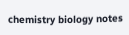chemistry biology notes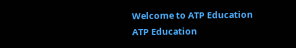Welcome to ATP Education
ATP Education